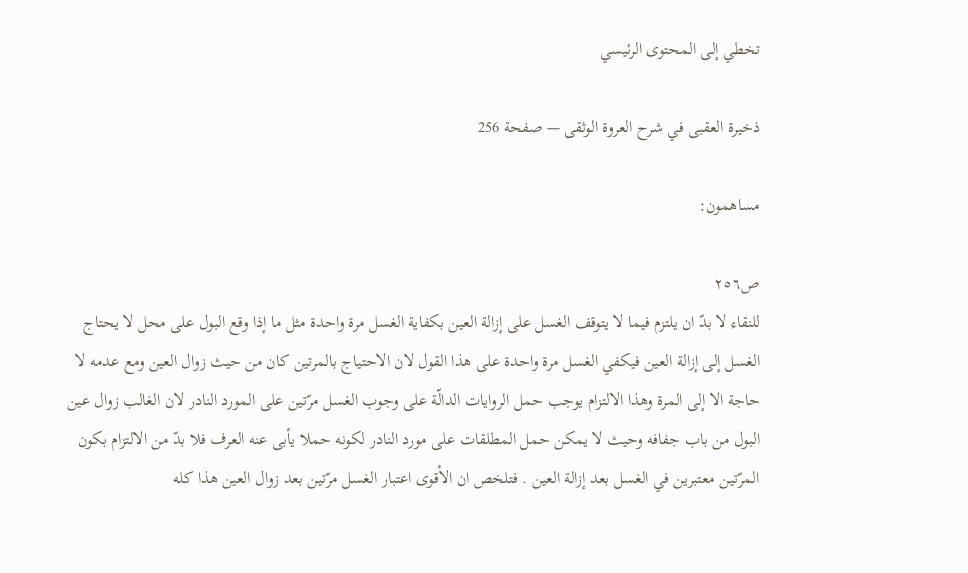تخطي إلى المحتوى الرئيسي

ذخيرة العقبى في شرح العروة الوثقى — صفحة 256

مساهمون:

ص٢٥٦
للنقاء لا بدّ ان يلتزم فيما لا يتوقف الغسل على إزالة العين بكفاية الغسل مرة واحدة مثل ما إذا وقع البول على محل لا يحتاج الغسل إلى إزالة العين فيكفي الغسل مرة واحدة على هذا القول لان الاحتياج بالمرتين كان من حيث زوال العين ومع عدمه لا حاجة الا إلى المرة وهذا الالتزام يوجب حمل الروايات الدالّة على وجوب الغسل مرّتين على المورد النادر لان الغالب زوال عين البول من باب جفافه وحيث لا يمكن حمل المطلقات على مورد النادر لكونه حملا يأبى عنه العرف فلا بدّ من الالتزام بكون المرّتين معتبرين في الغسل بعد إزالة العين . فتلخص ان الأقوى اعتبار الغسل مرّتين بعد زوال العين هذا كله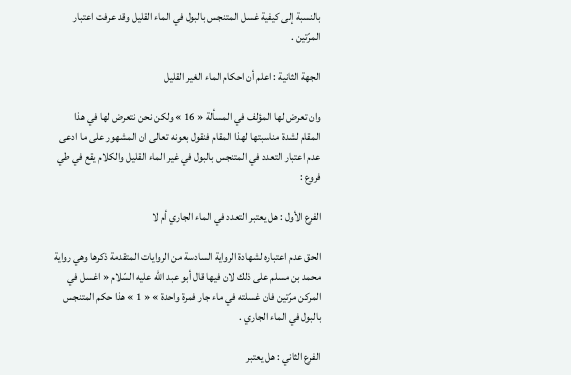بالنسبة إلى كيفية غسل المتنجس بالبول في الماء القليل وقد عرفت اعتبار المرّتين .

الجهة الثانية : اعلم أن احكام الماء الغير القليل

وان تعرض لها المؤلف في المسألة « 16 » ولكن نحن نتعرض لها في هذا المقام لشدة مناسبتها لهذا المقام فنقول بعونه تعالى ان المشهور على ما ادعى عدم اعتبار التعدد في المتنجس بالبول في غير الماء القليل والكلام يقع في طي فروع :

الفرع الأول : هل يعتبر التعدد في الماء الجاري أم لا

الحق عدم اعتباره لشهادة الرواية السادسة من الروايات المتقدمة ذكرها وهي رواية محمد بن مسلم على ذلك لان فيها قال أبو عبد اللّه عليه السّلام « اغسل في المركن مرّتين فان غسلته في ماء جار فمرة واحدة » « 1 » هذا حكم المتنجس بالبول في الماء الجاري .

الفرع الثاني : هل يعتبر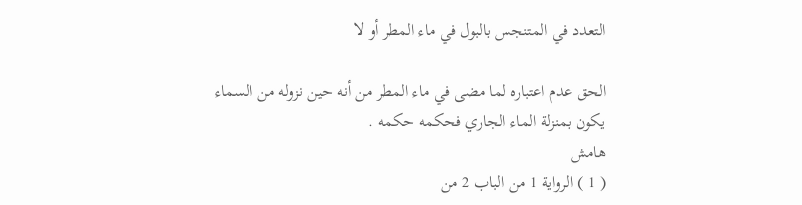التعدد في المتنجس بالبول في ماء المطر أو لا

الحق عدم اعتباره لما مضى في ماء المطر من أنه حين نزوله من السماء يكون بمنزلة الماء الجاري فحكمه حكمه .
هامش
( 1 ) الرواية 1 من الباب 2 من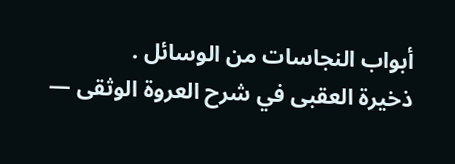أبواب النجاسات من الوسائل .
ذخيرة العقبى في شرح العروة الوثقى —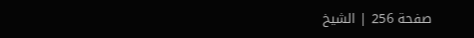صفحة 256 | الشيخ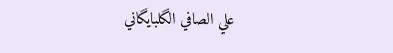علي الصافي الگلبايگاني